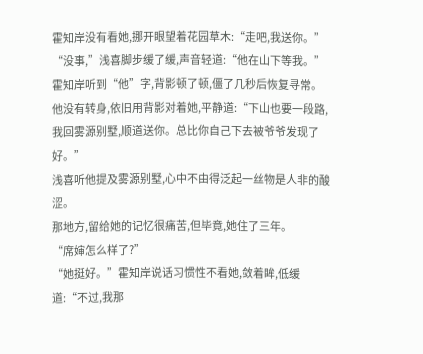霍知岸没有看她,挪开眼望着花园草木:“走吧,我送你。”
“没事,”浅喜脚步缓了缓,声音轻道:“他在山下等我。”
霍知岸听到“他”字,背影顿了顿,僵了几秒后恢复寻常。
他没有转身,依旧用背影对着她,平静道:“下山也要一段路,我回雾源别墅,顺道送你。总比你自己下去被爷爷发现了好。”
浅喜听他提及雾源别墅,心中不由得泛起一丝物是人非的酸涩。
那地方,留给她的记忆很痛苦,但毕竟,她住了三年。
“席婶怎么样了?”
“她挺好。”霍知岸说话习惯性不看她,敛着眸,低缓道:“不过,我那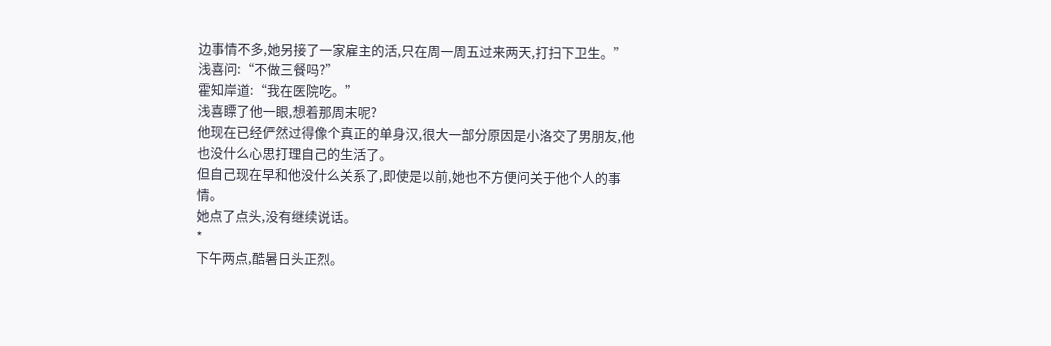边事情不多,她另接了一家雇主的活,只在周一周五过来两天,打扫下卫生。”
浅喜问:“不做三餐吗?”
霍知岸道:“我在医院吃。”
浅喜瞟了他一眼,想着那周末呢?
他现在已经俨然过得像个真正的单身汉,很大一部分原因是小洛交了男朋友,他也没什么心思打理自己的生活了。
但自己现在早和他没什么关系了,即使是以前,她也不方便问关于他个人的事情。
她点了点头,没有继续说话。
*
下午两点,酷暑日头正烈。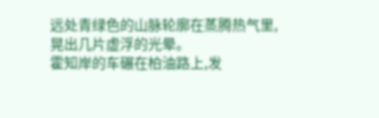远处青绿色的山脉轮廓在蒸腾热气里,晃出几片虚浮的光晕。
霍知岸的车碾在柏油路上,发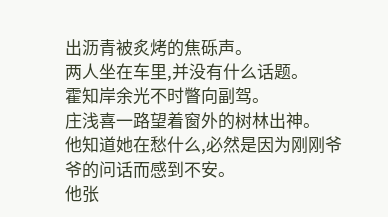出沥青被炙烤的焦砾声。
两人坐在车里,并没有什么话题。
霍知岸余光不时瞥向副驾。
庄浅喜一路望着窗外的树林出神。
他知道她在愁什么,必然是因为刚刚爷爷的问话而感到不安。
他张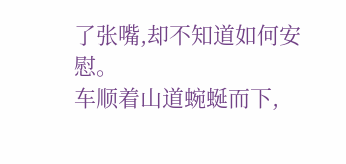了张嘴,却不知道如何安慰。
车顺着山道蜿蜒而下,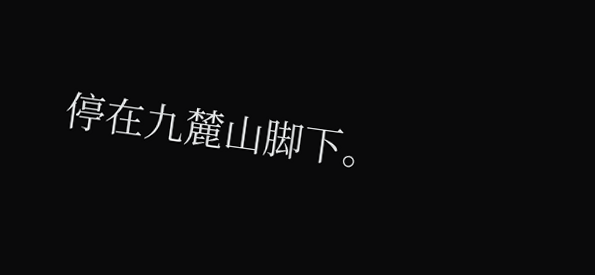停在九麓山脚下。